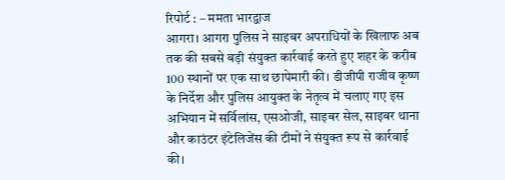रिपोर्ट : – ममता भारद्वाज
आगरा। आगरा पुलिस ने साइबर अपराधियों के खिलाफ अब तक की सबसे बड़ी संयुक्त कार्रवाई करते हुए शहर के करीब 100 स्थानों पर एक साथ छापेमारी की। डीजीपी राजीव कृष्ण के निर्देश और पुलिस आयुक्त के नेतृत्व में चलाए गए इस अभियान में सर्विलांस, एसओजी, साइबर सेल, साइबर थाना और काउंटर इंटेलिजेंस की टीमों ने संयुक्त रूप से कार्रवाई की।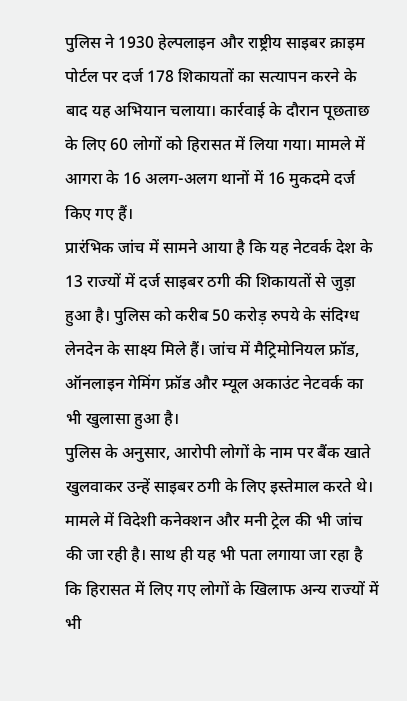पुलिस ने 1930 हेल्पलाइन और राष्ट्रीय साइबर क्राइम पोर्टल पर दर्ज 178 शिकायतों का सत्यापन करने के बाद यह अभियान चलाया। कार्रवाई के दौरान पूछताछ के लिए 60 लोगों को हिरासत में लिया गया। मामले में आगरा के 16 अलग-अलग थानों में 16 मुकदमे दर्ज किए गए हैं।
प्रारंभिक जांच में सामने आया है कि यह नेटवर्क देश के 13 राज्यों में दर्ज साइबर ठगी की शिकायतों से जुड़ा हुआ है। पुलिस को करीब 50 करोड़ रुपये के संदिग्ध लेनदेन के साक्ष्य मिले हैं। जांच में मैट्रिमोनियल फ्रॉड, ऑनलाइन गेमिंग फ्रॉड और म्यूल अकाउंट नेटवर्क का भी खुलासा हुआ है।
पुलिस के अनुसार, आरोपी लोगों के नाम पर बैंक खाते खुलवाकर उन्हें साइबर ठगी के लिए इस्तेमाल करते थे। मामले में विदेशी कनेक्शन और मनी ट्रेल की भी जांच की जा रही है। साथ ही यह भी पता लगाया जा रहा है कि हिरासत में लिए गए लोगों के खिलाफ अन्य राज्यों में भी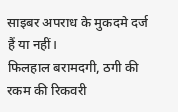साइबर अपराध के मुकदमे दर्ज हैं या नहीं।
फिलहाल बरामदगी, ठगी की रकम की रिकवरी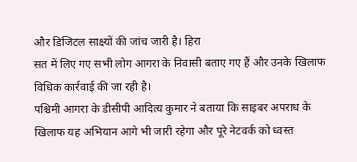और डिजिटल साक्ष्यों की जांच जारी है। हिरा
सत में लिए गए सभी लोग आगरा के निवासी बताए गए हैं और उनके खिलाफ विधिक कार्रवाई की जा रही है।
पश्चिमी आगरा के डीसीपी आदित्य कुमार ने बताया कि साइबर अपराध के खिलाफ यह अभियान आगे भी जारी रहेगा और पूरे नेटवर्क को ध्वस्त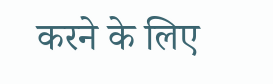करने के लिए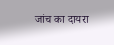जांच का दायरा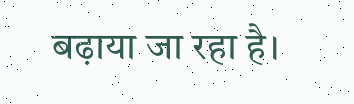बढ़ाया जा रहा है।